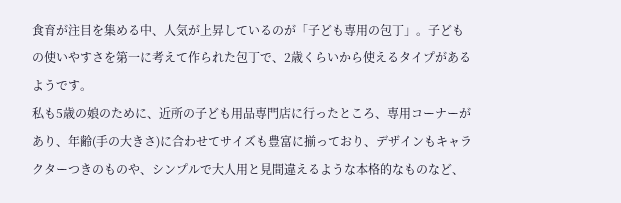食育が注目を集める中、人気が上昇しているのが「子ども専用の包丁」。子どもの使いやすさを第一に考えて作られた包丁で、2歳くらいから使えるタイプがあるようです。
私も5歳の娘のために、近所の子ども用品専門店に行ったところ、専用コーナーがあり、年齢(手の大きさ)に合わせてサイズも豊富に揃っており、デザインもキャラクターつきのものや、シンプルで大人用と見間違えるような本格的なものなど、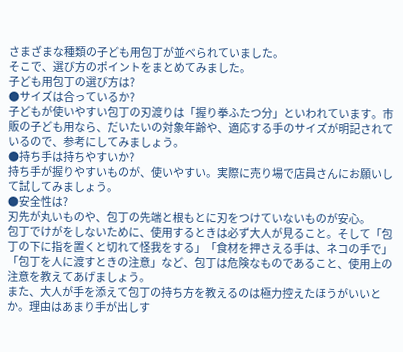さまざまな種類の子ども用包丁が並べられていました。
そこで、選び方のポイントをまとめてみました。
子ども用包丁の選び方は?
●サイズは合っているか?
子どもが使いやすい包丁の刃渡りは「握り拳ふたつ分」といわれています。市販の子ども用なら、だいたいの対象年齢や、適応する手のサイズが明記されているので、参考にしてみましょう。
●持ち手は持ちやすいか?
持ち手が握りやすいものが、使いやすい。実際に売り場で店員さんにお願いして試してみましょう。
●安全性は?
刃先が丸いものや、包丁の先端と根もとに刃をつけていないものが安心。
包丁でけがをしないために、使用するときは必ず大人が見ること。そして「包丁の下に指を置くと切れて怪我をする」「食材を押さえる手は、ネコの手で」「包丁を人に渡すときの注意」など、包丁は危険なものであること、使用上の注意を教えてあげましょう。
また、大人が手を添えて包丁の持ち方を教えるのは極力控えたほうがいいとか。理由はあまり手が出しす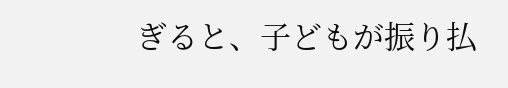ぎると、子どもが振り払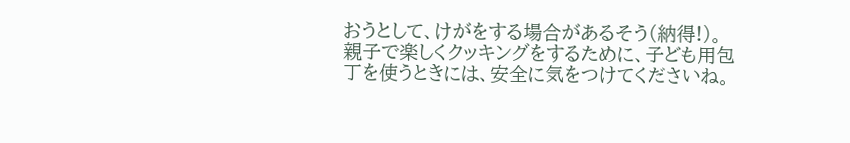おうとして、けがをする場合があるそう(納得!)。
親子で楽しくクッキングをするために、子ども用包丁を使うときには、安全に気をつけてくださいね。